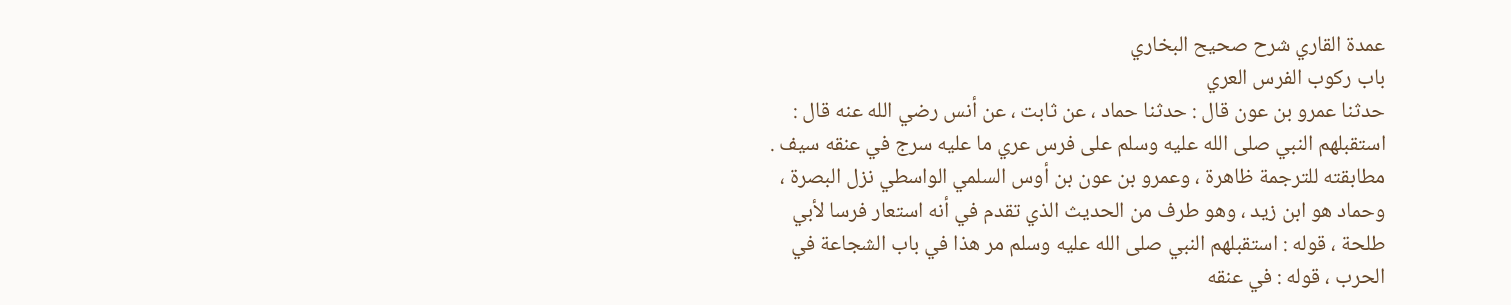عمدة القاري شرح صحيح البخاري
باب ركوب الفرس العري
حدثنا عمرو بن عون قال : حدثنا حماد ، عن ثابت ، عن أنس رضي الله عنه قال : استقبلهم النبي صلى الله عليه وسلم على فرس عري ما عليه سرج في عنقه سيف . مطابقته للترجمة ظاهرة ، وعمرو بن عون بن أوس السلمي الواسطي نزل البصرة ، وحماد هو ابن زيد ، وهو طرف من الحديث الذي تقدم في أنه استعار فرسا لأبي طلحة ، قوله : استقبلهم النبي صلى الله عليه وسلم مر هذا في باب الشجاعة في الحرب ، قوله : في عنقه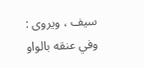سيف ، ويروى : وفي عنقه بالواو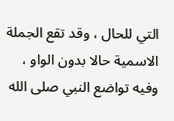التي للحال ، وقد تقع الجملة الاسمية حالا بدون الواو ، وفيه تواضع النبي صلى الله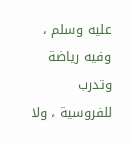عليه وسلم ، وفيه رياضة وتدرب للفروسية ، ولا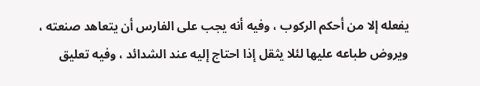يفعله إلا من أحكم الركوب ، وفيه أنه يجب على الفارس أن يتعاهد صنعته ، ويروض طباعه عليها لئلا يثقل إذا احتاج إليه عند الشدائد ، وفيه تعليق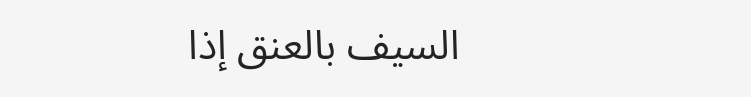السيف بالعنق إذا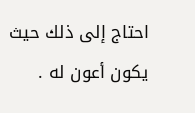احتاج إلى ذلك حيث يكون أعون له .